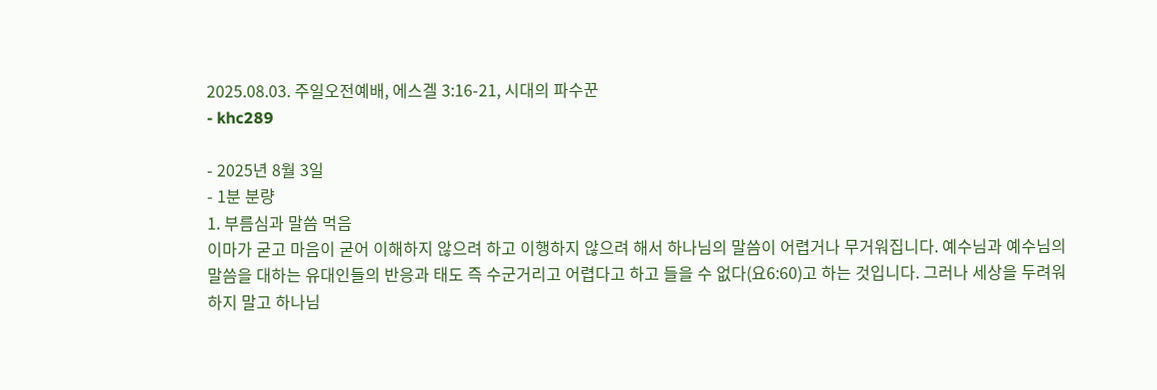2025.08.03. 주일오전예배, 에스겔 3:16-21, 시대의 파수꾼
- khc289

- 2025년 8월 3일
- 1분 분량
1. 부름심과 말씀 먹음
이마가 굳고 마음이 굳어 이해하지 않으려 하고 이행하지 않으려 해서 하나님의 말씀이 어렵거나 무거워집니다. 예수님과 예수님의 말씀을 대하는 유대인들의 반응과 태도 즉 수군거리고 어렵다고 하고 들을 수 없다(요6:60)고 하는 것입니다. 그러나 세상을 두려워하지 말고 하나님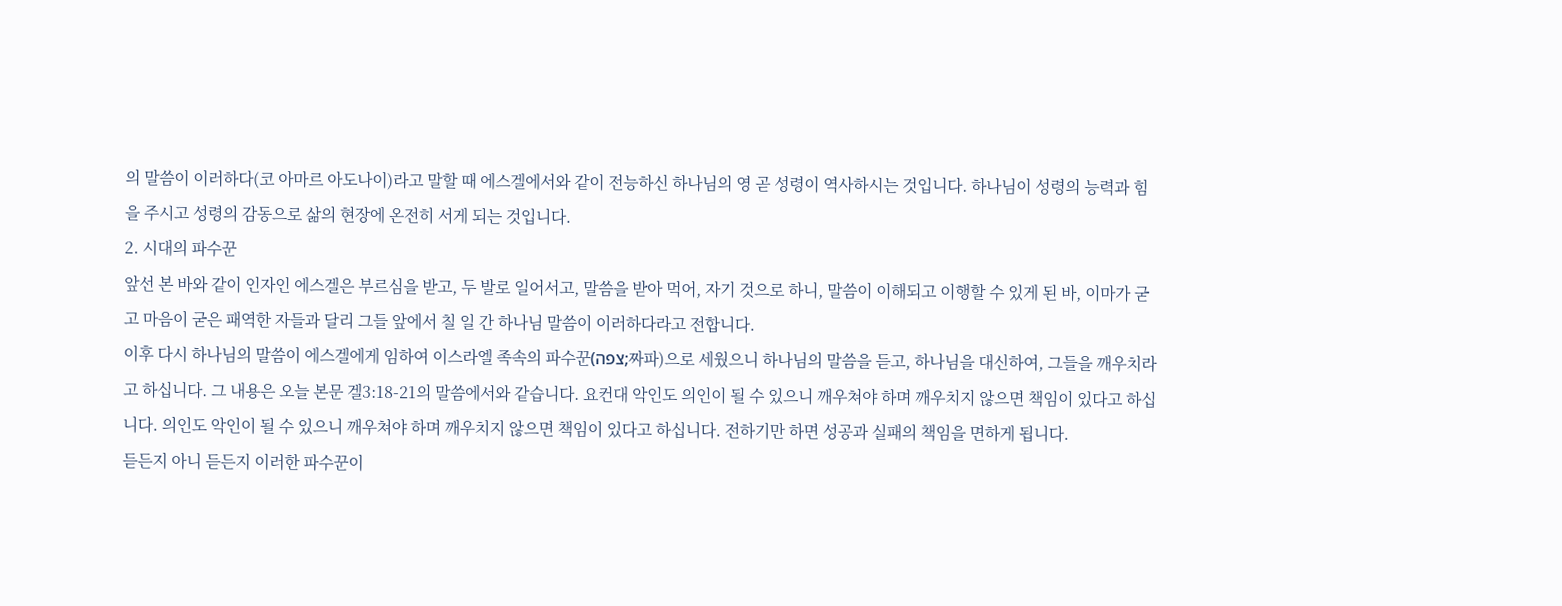의 말씀이 이러하다(코 아마르 아도나이)라고 말할 때 에스겔에서와 같이 전능하신 하나님의 영 곧 성령이 역사하시는 것입니다. 하나님이 성령의 능력과 힘을 주시고 성령의 감동으로 삶의 현장에 온전히 서게 되는 것입니다.
2. 시대의 파수꾼
앞선 본 바와 같이 인자인 에스겔은 부르심을 받고, 두 발로 일어서고, 말씀을 받아 먹어, 자기 것으로 하니, 말씀이 이해되고 이행할 수 있게 된 바, 이마가 굳고 마음이 굳은 패역한 자들과 달리 그들 앞에서 칠 일 간 하나님 말씀이 이러하다라고 전합니다.
이후 다시 하나님의 말씀이 에스겔에게 임하여 이스라엘 족속의 파수꾼(צפה;짜파)으로 세웠으니 하나님의 말씀을 듣고, 하나님을 대신하여, 그들을 깨우치라고 하십니다. 그 내용은 오늘 본문 겔3:18-21의 말씀에서와 같습니다. 요컨대 악인도 의인이 될 수 있으니 깨우쳐야 하며 깨우치지 않으면 책임이 있다고 하십니다. 의인도 악인이 될 수 있으니 깨우쳐야 하며 깨우치지 않으면 책임이 있다고 하십니다. 전하기만 하면 성공과 실패의 책임을 면하게 됩니다.
듣든지 아니 듣든지 이러한 파수꾼이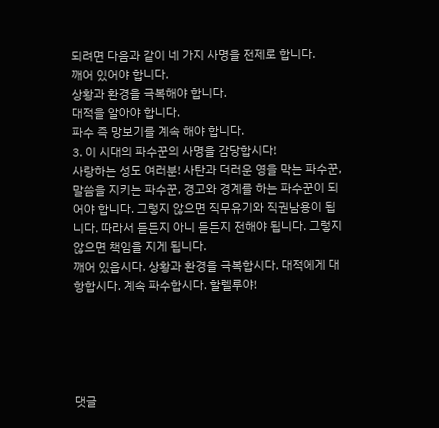되려면 다음과 같이 네 가지 사명을 전제로 합니다.
깨어 있어야 합니다.
상황과 환경을 극복해야 합니다.
대적을 알아야 합니다.
파수 즉 망보기를 계속 해야 합니다.
3. 이 시대의 파수꾼의 사명을 감당합시다!
사랑하는 성도 여러분! 사탄과 더러운 영을 막는 파수꾼, 말씀을 지키는 파수꾼, 경고와 경계를 하는 파수꾼이 되어야 합니다. 그렇지 않으면 직무유기와 직권남용이 됩니다. 따라서 듣든지 아니 듣든지 전해야 됩니다. 그렇지 않으면 책임을 지게 됩니다.
깨어 있읍시다. 상황과 환경을 극복합시다. 대적에게 대항합시다. 계속 파수합시다. 할렐루야!





댓글